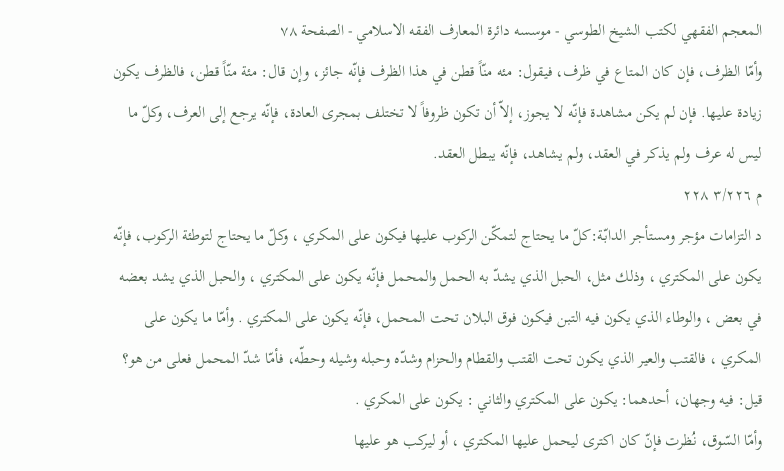المعجم الفقهي لکتب الشيخ الطوسي - موسسه دائرة المعارف الفقه الاسلامي - الصفحة ٧٨
وأمّا الظرف، فإن كان المتاع في ظرف، فيقول: مئه منّاً قطن في هذا الظرف فإنّه جائز، وإن قال: مئة منّاً قطن، فالظرف يكون زيادة عليها. فإن لم يكن مشاهدة فإنّه لا يجوز، إلاّ أن تكون ظروفاً لا تختلف بمجرى العادة، فإنّه يرجع إلى العرف، وكلّ ما ليس له عرف ولم يذكر في العقد، ولم يشاهد، فإنّه يبطل العقد.
م ٣/٢٢٦ ٢٢٨
د التزامات مؤجر ومستأجر الدابّة:كلّ ما يحتاج لتمكّن الركوب عليها فيكون على المكري ، وكلّ ما يحتاج لتوطئة الركوب، فإنّه يكون على المكتري ، وذلك مثل، الحبل الذي يشدّ به الحمل والمحمل فإنّه يكون على المكتري ، والحبل الذي يشد بعضه في بعض ، والوطاء الذي يكون فيه التبن فيكون فوق البلان تحت المحمل، فإنّه يكون على المكتري . وأمّا ما يكون على المكري ، فالقتب والعير الذي يكون تحت القتب والقطام والحزام وشدّه وحبله وشيله وحطّه، فأمّا شدّ المحمل فعلى من هو؟ قيل: فيه وجهان، أحدهما: يكون على المكتري والثاني : يكون على المكري .
وأمّا السّوق، نُظرت فإنّ كان اكترى ليحمل عليها المكتري ، أو ليركب هو عليها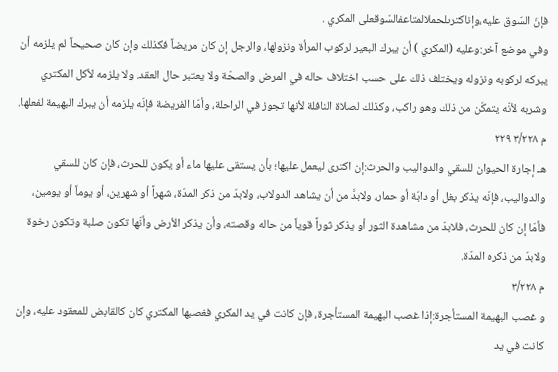فإنّ السّوق عليه،وإناكترىلحملالمتاعفالسّوقعلى المكري .
وفي موضع آخر:وعليه (المكري ) أن يبرك البعير لركوب المرأة ونزولها، والرجل إن كان مريضاً فكذلك وإن كان صحيحاً لم يلزمه أن يبركه لركوبه ونزوله ويختلف ذلك على حسب اختلاف حاله في المرض والصحّة ولا يعتبر حال العقد. ولا يلزمه لأكل المكتري وشربه لأنّه يتمكّن من ذلك وهو راكب، وكذلك لصلاة النافلة لأنها تجوز في الراحلة، وأمّا الفريضة فإنّه يلزمه أن يبرك البهيمة لفعلها.
م ٣/٢٢٨ ٢٢٩
هـ إجارة الحيوان للسقي والدواليب والحرث:إن اكترى ليعمل عليها؛ بأن يستقى عليها ماء أو يكون للحرث، فإن كان للسقي والدواليب، فإنّه يذكر بغل أو دابّة أو حمار، ولابدَّ من أن يشاهد الدولاب، ولابدّ من ذكر المدّة، شهراً أو شهرين، أو يوماً أو يومين، فأمّا إن كان للحرث، فلابدّ من مشاهدة الثور أو يذكر ثوراً قوياً من حاله وقصته، وأن يذكر الأرض وأنّها تكون صلبة وتكون رخوة ولابدّ من ذكره المدّة.
م ٣/٢٢٨
و غصب البهيمة المستأجرة:إذا غصب البهيمة المستأجرة، فإن كانت في يد المكري فغصبها المكتري كان كالقابض للمعقود عليه، وإن كانت في يد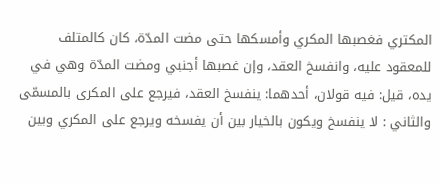المكتري فغصبها المكري وأمسكها حتى مضت المدّة، كان كالمتلف للمعقود عليه، وانفسخ العقد، وإن غصبها أجنبي ومضت المدّة وهي في يده، قيل: فيه قولان، أحدهما: ينفسخ العقد، فيرجع على المكرى بالمسمّى والثاني : لا ينفسخ ويكون بالخيار بين أن يفسخه ويرجع على المكري وبين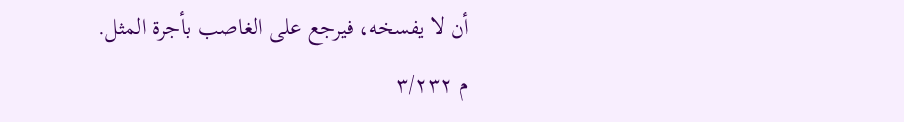أن لا يفسخه، فيرجع على الغاصب بأجرة المثل.
م ٣/٢٣٢